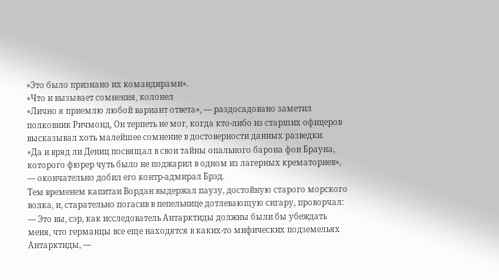«Это было признано их командирами».
«Что и вызывает сомнения, колонел
«Лично я приемлю любой вариант ответа», — раздосадовано заметил полковник Ричмонд, Он терпеть не мог, когда кто-либо из старших офицеров высказывал хоть малейшее сомнение в достоверности данных разведки.
«Да и вряд ли Дениц посвящал в свои тайны опального барона фон Брауна, которого фюрер чуть было не поджарил в одном из лагерных крематориев», — окончательно добил его контр-адмирал Брэд.
Тем временем капитан Вордан выдержал паузу, достойную старого морского волка, и, старательно погасив в пепельнице дотлевающую сигару, проворчал:
— Это вы, сэр, как исследователь Антарктиды должны были бы убеждать меня, что германцы все еще находятся в каких-то мифических подземельях Антарктиды, —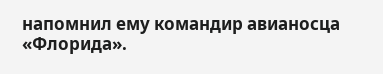напомнил ему командир авианосца «Флорида».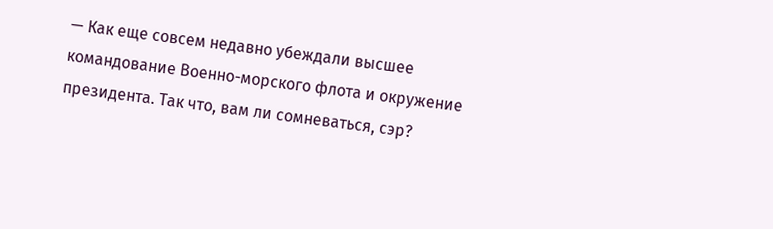— Как еще совсем недавно убеждали высшее командование Военно-морского флота и окружение президента. Так что, вам ли сомневаться, сэр?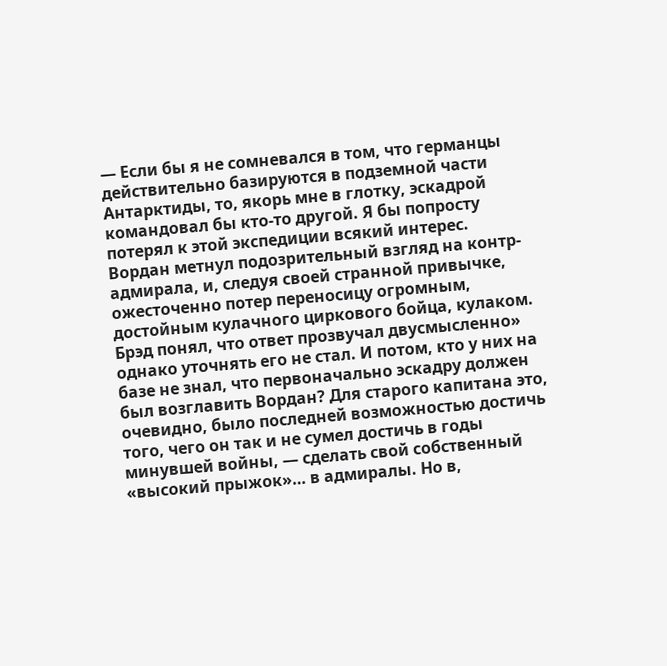— Если бы я не сомневался в том, что германцы действительно базируются в подземной части Антарктиды, то, якорь мне в глотку, эскадрой командовал бы кто-то другой. Я бы попросту потерял к этой экспедиции всякий интерес.
Вордан метнул подозрительный взгляд на контр-адмирала, и, следуя своей странной привычке, ожесточенно потер переносицу огромным, достойным кулачного циркового бойца, кулаком.
Брэд понял, что ответ прозвучал двусмысленно» однако уточнять его не стал. И потом, кто у них на базе не знал, что первоначально эскадру должен был возглавить Вордан? Для старого капитана это, очевидно, было последней возможностью достичь того, чего он так и не сумел достичь в годы минувшей войны, — сделать свой собственный «высокий прыжок»… в адмиралы. Но в,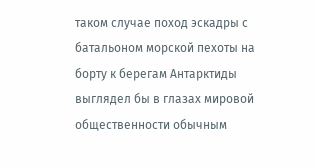таком случае поход эскадры с батальоном морской пехоты на борту к берегам Антарктиды выглядел бы в глазах мировой общественности обычным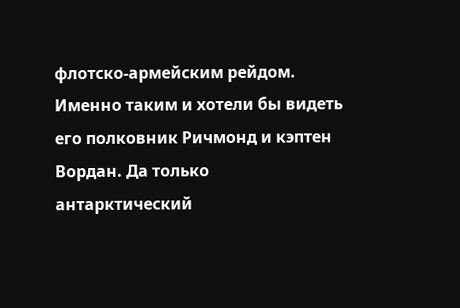флотско-армейским рейдом. Именно таким и хотели бы видеть его полковник Ричмонд и кэптен Вордан. Да только антарктический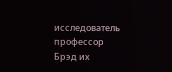исследователь профессор Брэд их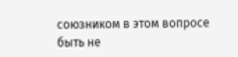союзником в этом вопросе быть не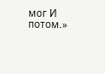мог И потом.»